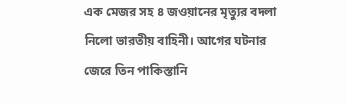এক মেজর সহ ৪ জওয়ানের মৃত্যুর বদলা নিলো ভারতীয় বাহিনী। আগের ঘটনার জেরে তিন পাকিস্তানি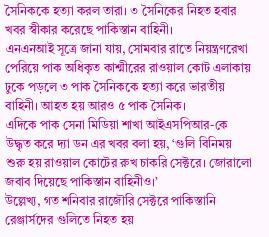সৈনিককে হত্যা করল তারা। ৩ সৈনিকের নিহত হবার খবর স্বীকার করেছে পাকিস্তান বাহিনী।
এনএনআই সূত্রে জানা যায়, সোমবার রাতে নিয়ন্ত্রণরেখা পেরিয়ে পাক অধিকৃত কাশ্মীরের রাওয়াল কোট এলাকায় ঢুকে পড়লে ৩ পাক সৈনিককে হত্যা করে ভারতীয় বাহিনী। আহত হয় আরও ৫ পাক সৈনিক।
এদিকে পাক সেনা মিডিয়া শাখা আইএসপিআর-কে উদ্ধৃত করে দ্যা ডন এর খবর বলা হয়, ‘গুলি বিনিময় শুরু হয় রাওয়াল কোটের রুখ চাকরি সেক্টরে। জোরালো জবাব দিয়েছে পাকিস্তান বাহিনীও।’
উল্লেখ্য, গত শনিবার রাজৌরি সেক্টরে পাকিস্তানি রেঞ্জার্সদের গুলিতে নিহত হয়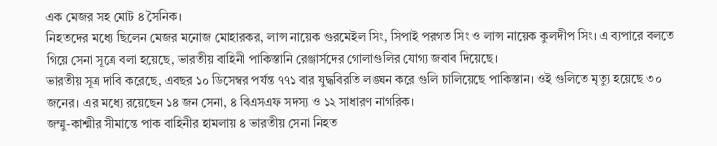এক মেজর সহ মোট ৪ সৈনিক।
নিহতদের মধ্যে ছিলেন মেজর মনোজ মোহারকর, লান্স নায়েক গুরমেইল সিং, সিপাই পরগত সিং ও লান্স নায়েক কুলদীপ সিং। এ ব্যপারে বলতে গিয়ে সেনা সূত্রে বলা হয়েছে, ভারতীয় বাহিনী পাকিস্তানি রেঞ্জার্সদের গোলাগুলির যোগ্য জবাব দিয়েছে।
ভারতীয় সূত্র দাবি করেছে, এবছর ১০ ডিসেম্বর পর্যন্ত ৭৭১ বার যুদ্ধবিরতি লঙ্ঘন করে গুলি চালিয়েছে পাকিস্তান। ওই গুলিতে মৃত্যু হয়েছে ৩০ জনের। এর মধ্যে রয়েছেন ১৪ জন সেনা, ৪ বিএসএফ সদস্য ও ১২ সাধারণ নাগরিক।
জম্মু-কাশ্মীর সীমান্তে পাক বাহিনীর হামলায় ৪ ভারতীয় সেনা নিহত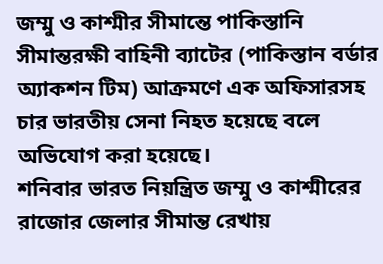জম্মু ও কাশ্মীর সীমান্তে পাকিস্তানি সীমান্তরক্ষী বাহিনী ব্যাটের (পাকিস্তান বর্ডার অ্যাকশন টিম) আক্রমণে এক অফিসারসহ চার ভারতীয় সেনা নিহত হয়েছে বলে অভিযোগ করা হয়েছে।
শনিবার ভারত নিয়ন্ত্রিত জম্মু ও কাশ্মীরের রাজোর জেলার সীমান্ত রেখায়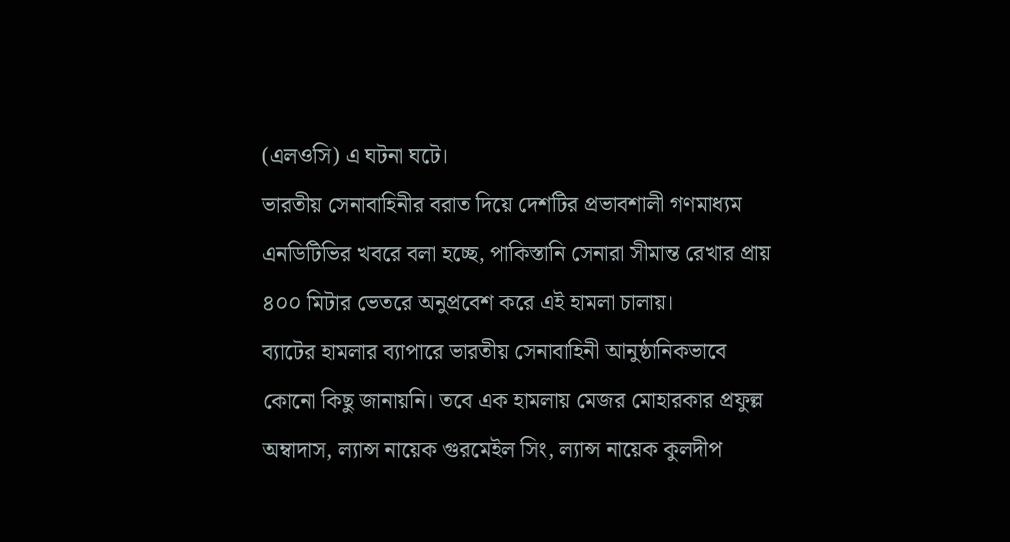(এলওসি) এ ঘটনা ঘটে।
ভারতীয় সেনাবাহিনীর বরাত দিয়ে দেশটির প্রভাবশালী গণমাধ্যম এনডিটিভির খবরে বলা হচ্ছে, পাকিস্তানি সেনারা সীমান্ত রেখার প্রায় ৪০০ মিটার ভেতরে অনুপ্রবেশ করে এই হামলা চালায়।
ব্যাটের হামলার ব্যাপারে ভারতীয় সেনাবাহিনী আনুষ্ঠানিকভাবে কোনো কিছু জানায়নি। তবে এক হামলায় মেজর মোহারকার প্রফুল্ল অম্বাদাস, ল্যান্স নায়েক গুরমেইল সিং, ল্যান্স নায়েক কুলদীপ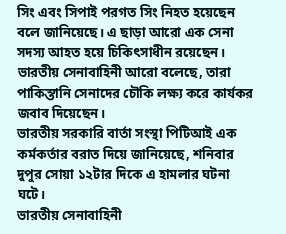সিং এবং সিপাই পরগত সিং নিহত হয়েছেন বলে জানিয়েছে। এ ছাড়া আরো এক সেনা সদস্য আহত হয়ে চিকিৎসাধীন রয়েছেন।
ভারতীয় সেনাবাহিনী আরো বলেছে, তারা পাকিস্তানি সেনাদের চৌকি লক্ষ্য করে কার্যকর জবাব দিয়েছেন।
ভারতীয় সরকারি বার্তা সংস্থা পিটিআই এক কর্মকর্তার বরাত দিয়ে জানিয়েছে, শনিবার দুপুর সোয়া ১২টার দিকে এ হামলার ঘটনা ঘটে।
ভারতীয় সেনাবাহিনী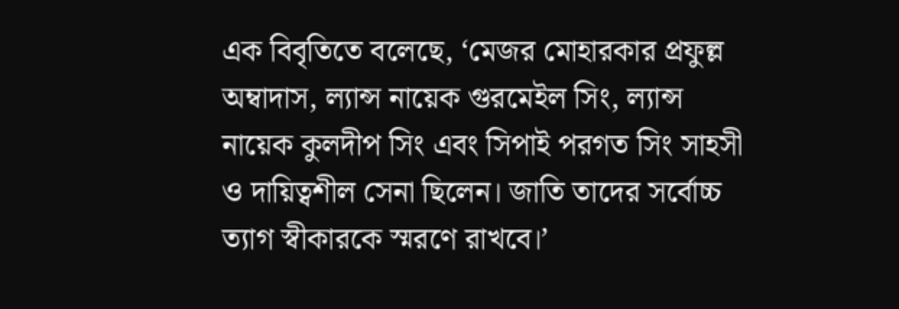এক বিবৃতিতে বলেছে, ‘মেজর মোহারকার প্রফুল্ল অম্বাদাস, ল্যান্স নায়েক গুরমেইল সিং, ল্যান্স নায়েক কুলদীপ সিং এবং সিপাই পরগত সিং সাহসী ও দায়িত্বশীল সেনা ছিলেন। জাতি তাদের সর্বোচ্চ ত্যাগ স্বীকারকে স্মরণে রাখবে।’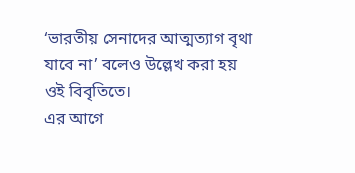‘ভারতীয় সেনাদের আত্মত্যাগ বৃথা যাবে না’ বলেও উল্লেখ করা হয় ওই বিবৃতিতে।
এর আগে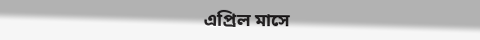এপ্রিল মাসে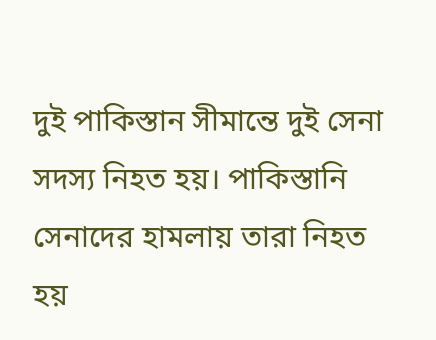দুই পাকিস্তান সীমান্তে দুই সেনা সদস্য নিহত হয়। পাকিস্তানি সেনাদের হামলায় তারা নিহত হয়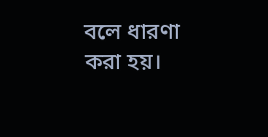বলে ধারণা করা হয়।